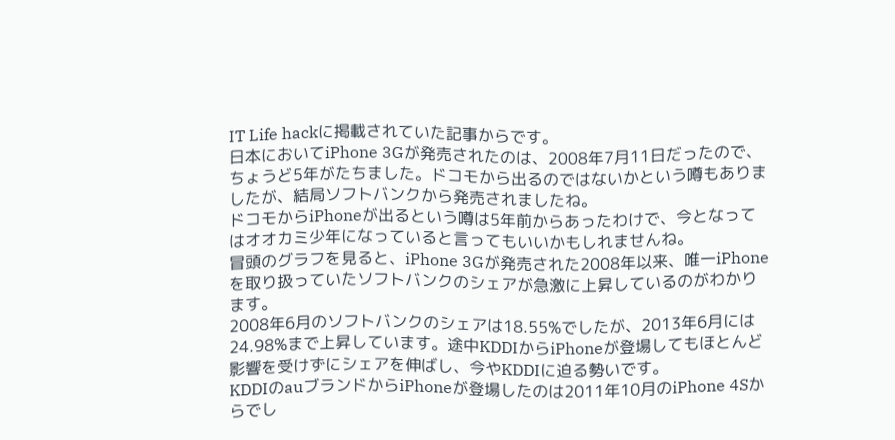IT Life hackに掲載されていた記事からです。
日本においてiPhone 3Gが発売されたのは、2008年7月11日だったので、ちょうど5年がたちました。ドコモから出るのではないかという噂もありましたが、結局ソフトバンクから発売されましたね。
ドコモからiPhoneが出るという噂は5年前からあったわけで、今となってはオオカミ少年になっていると言ってもいいかもしれませんね。
冒頭のグラフを見ると、iPhone 3Gが発売された2008年以来、唯一iPhoneを取り扱っていたソフトバンクのシェアが急激に上昇しているのがわかります。
2008年6月のソフトバンクのシェアは18.55%でしたが、2013年6月には24.98%まで上昇しています。途中KDDIからiPhoneが登場してもほとんど影響を受けずにシェアを伸ばし、今やKDDIに迫る勢いです。
KDDIのauブランドからiPhoneが登場したのは2011年10月のiPhone 4Sからでし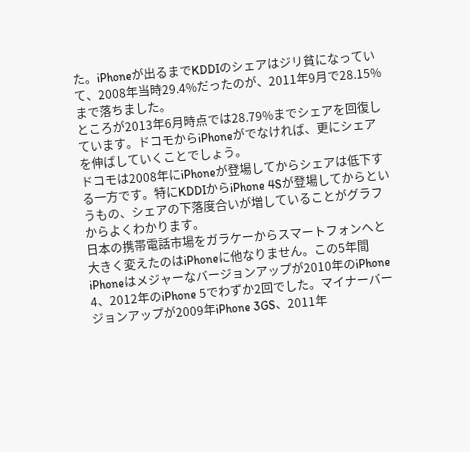た。iPhoneが出るまでKDDIのシェアはジリ貧になっていて、2008年当時29.4%だったのが、2011年9月で28.15%まで落ちました。
ところが2013年6月時点では28.79%までシェアを回復しています。ドコモからiPhoneがでなければ、更にシェアを伸ばしていくことでしょう。
ドコモは2008年にiPhoneが登場してからシェアは低下する一方です。特にKDDIからiPhone 4Sが登場してからというもの、シェアの下落度合いが増していることがグラフからよくわかります。
日本の携帯電話市場をガラケーからスマートフォンへと大きく変えたのはiPhoneに他なりません。この5年間iPhoneはメジャーなバージョンアップが2010年のiPhone 4、2012年のiPhone 5でわずか2回でした。マイナーバージョンアップが2009年iPhone 3GS、2011年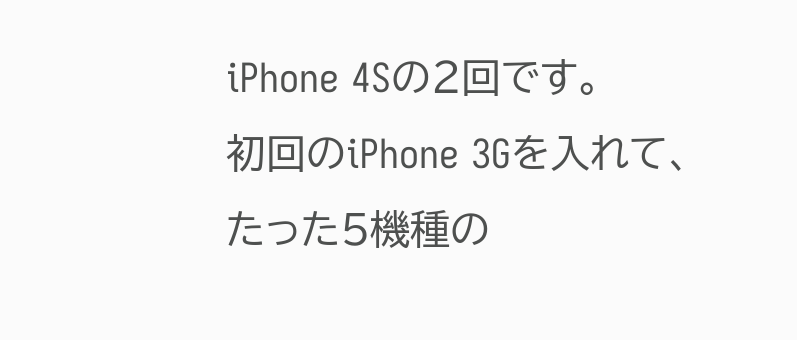iPhone 4Sの2回です。
初回のiPhone 3Gを入れて、たった5機種の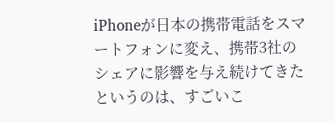iPhoneが日本の携帯電話をスマートフォンに変え、携帯3社のシェアに影響を与え続けてきたというのは、すごいこ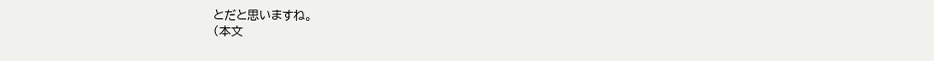とだと思いますね。
(本文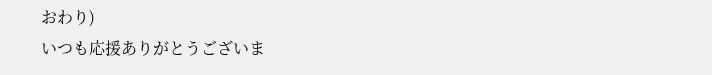おわり)
いつも応援ありがとうございま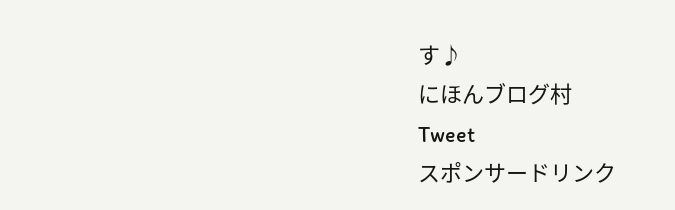す♪
にほんブログ村
Tweet
スポンサードリンク